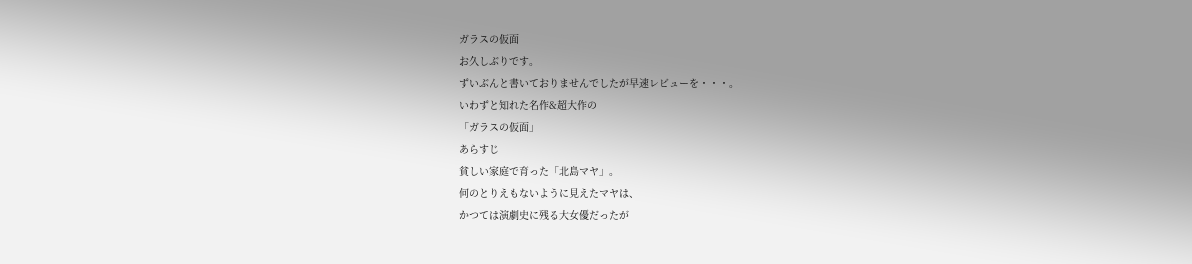ガラスの仮面
お久しぶりです。
ずいぶんと書いておりませんでしたが早速レビューを・・・。
いわずと知れた名作&超大作の
「ガラスの仮面」
あらすじ
貧しい家庭で育った「北島マヤ」。
何のとりえもないように見えたマヤは、
かつては演劇史に残る大女優だったが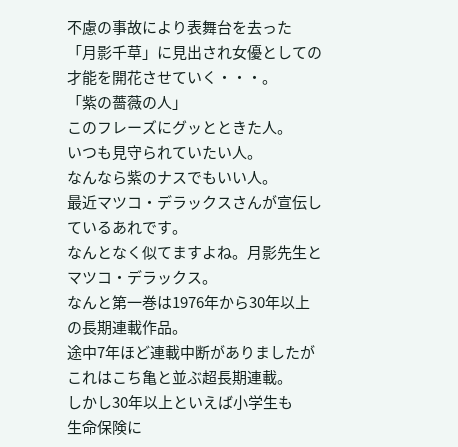不慮の事故により表舞台を去った
「月影千草」に見出され女優としての才能を開花させていく・・・。
「紫の薔薇の人」
このフレーズにグッとときた人。
いつも見守られていたい人。
なんなら紫のナスでもいい人。
最近マツコ・デラックスさんが宣伝しているあれです。
なんとなく似てますよね。月影先生とマツコ・デラックス。
なんと第一巻は1976年から30年以上の長期連載作品。
途中7年ほど連載中断がありましたが
これはこち亀と並ぶ超長期連載。
しかし30年以上といえば小学生も
生命保険に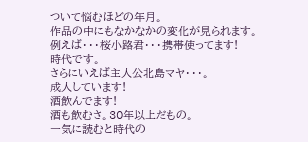ついて悩むほどの年月。
作品の中にもなかなかの変化が見られます。
例えば・・・桜小路君・・・携帯使ってます!
時代です。
さらにいえば主人公北島マヤ・・・。
成人しています!
酒飲んでます!
酒も飲むさ。30年以上だもの。
一気に読むと時代の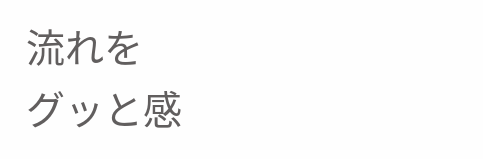流れを
グッと感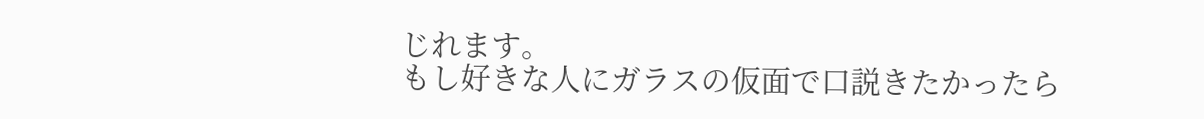じれます。
もし好きな人にガラスの仮面で口説きたかったら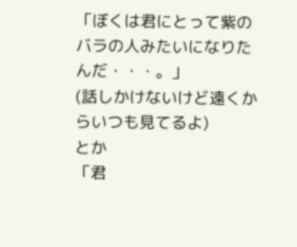「ぼくは君にとって紫のバラの人みたいになりたんだ・・・。」
(話しかけないけど遠くからいつも見てるよ)
とか
「君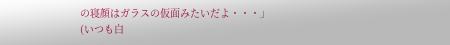の寝顔はガラスの仮面みたいだよ・・・」
(いつも白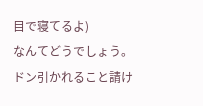目で寝てるよ)
なんてどうでしょう。
ドン引かれること請け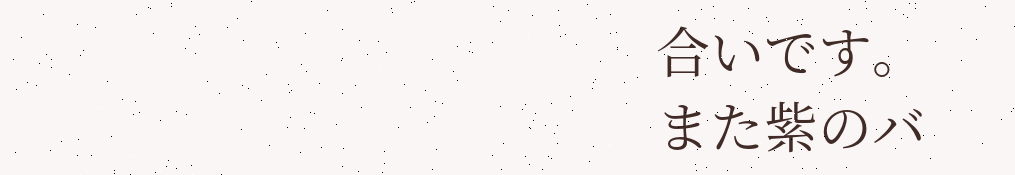合いです。
また紫のバ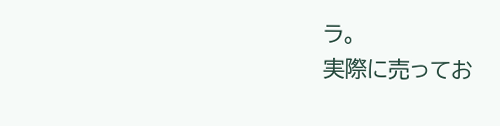ラ。
実際に売ってお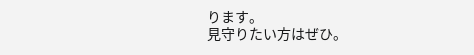ります。
見守りたい方はぜひ。